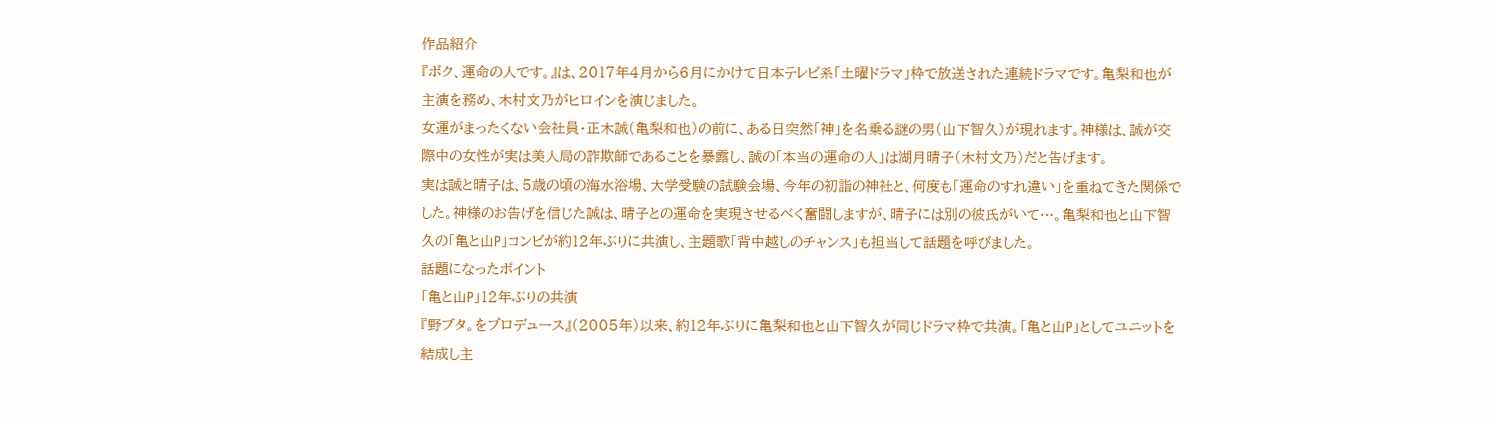作品紹介
『ボク、運命の人です。』は、2017年4月から6月にかけて日本テレビ系「土曜ドラマ」枠で放送された連続ドラマです。亀梨和也が主演を務め、木村文乃がヒロインを演じました。
女運がまったくない会社員・正木誠(亀梨和也)の前に、ある日突然「神」を名乗る謎の男(山下智久)が現れます。神様は、誠が交際中の女性が実は美人局の詐欺師であることを暴露し、誠の「本当の運命の人」は湖月晴子(木村文乃)だと告げます。
実は誠と晴子は、5歳の頃の海水浴場、大学受験の試験会場、今年の初詣の神社と、何度も「運命のすれ違い」を重ねてきた関係でした。神様のお告げを信じた誠は、晴子との運命を実現させるべく奮闘しますが、晴子には別の彼氏がいて…。亀梨和也と山下智久の「亀と山P」コンビが約12年ぶりに共演し、主題歌「背中越しのチャンス」も担当して話題を呼びました。
話題になったポイント
「亀と山P」12年ぶりの共演
『野ブタ。をプロデュース』(2005年)以来、約12年ぶりに亀梨和也と山下智久が同じドラマ枠で共演。「亀と山P」としてユニットを結成し主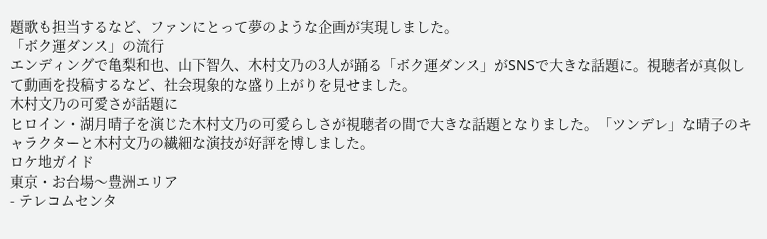題歌も担当するなど、ファンにとって夢のような企画が実現しました。
「ボク運ダンス」の流行
エンディングで亀梨和也、山下智久、木村文乃の3人が踊る「ボク運ダンス」がSNSで大きな話題に。視聴者が真似して動画を投稿するなど、社会現象的な盛り上がりを見せました。
木村文乃の可愛さが話題に
ヒロイン・湖月晴子を演じた木村文乃の可愛らしさが視聴者の間で大きな話題となりました。「ツンデレ」な晴子のキャラクターと木村文乃の繊細な演技が好評を博しました。
ロケ地ガイド
東京・お台場〜豊洲エリア
- テレコムセンタ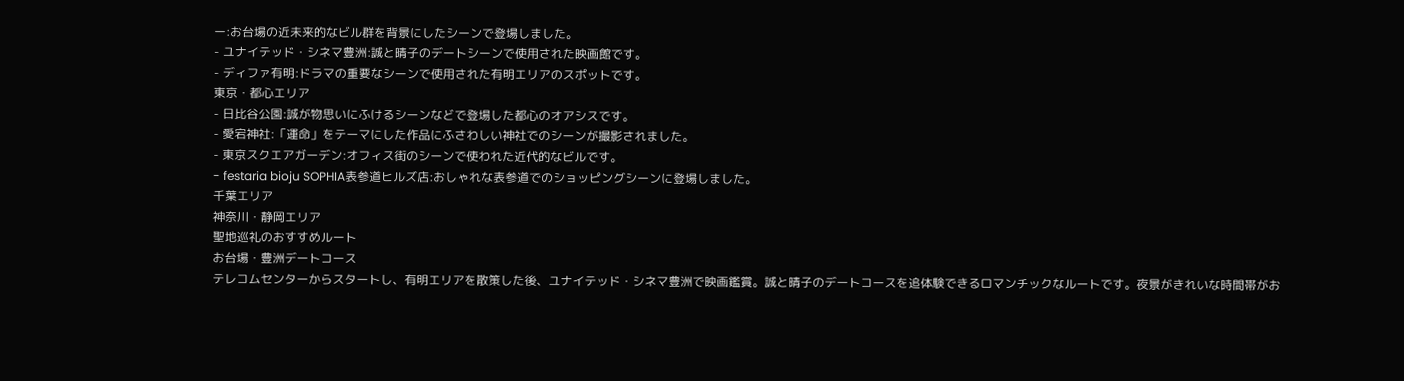ー:お台場の近未来的なビル群を背景にしたシーンで登場しました。
- ユナイテッド・シネマ豊洲:誠と晴子のデートシーンで使用された映画館です。
- ディファ有明:ドラマの重要なシーンで使用された有明エリアのスポットです。
東京・都心エリア
- 日比谷公園:誠が物思いにふけるシーンなどで登場した都心のオアシスです。
- 愛宕神社:「運命」をテーマにした作品にふさわしい神社でのシーンが撮影されました。
- 東京スクエアガーデン:オフィス街のシーンで使われた近代的なビルです。
- festaria bioju SOPHIA表参道ヒルズ店:おしゃれな表参道でのショッピングシーンに登場しました。
千葉エリア
神奈川・静岡エリア
聖地巡礼のおすすめルート
お台場・豊洲デートコース
テレコムセンターからスタートし、有明エリアを散策した後、ユナイテッド・シネマ豊洲で映画鑑賞。誠と晴子のデートコースを追体験できるロマンチックなルートです。夜景がきれいな時間帯がお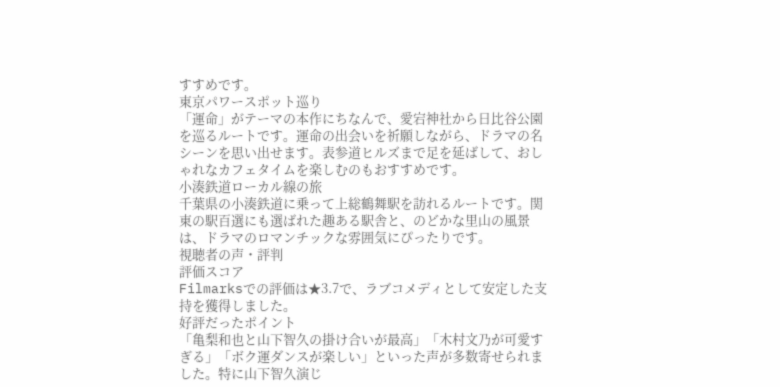すすめです。
東京パワースポット巡り
「運命」がテーマの本作にちなんで、愛宕神社から日比谷公園を巡るルートです。運命の出会いを祈願しながら、ドラマの名シーンを思い出せます。表参道ヒルズまで足を延ばして、おしゃれなカフェタイムを楽しむのもおすすめです。
小湊鉄道ローカル線の旅
千葉県の小湊鉄道に乗って上総鶴舞駅を訪れるルートです。関東の駅百選にも選ばれた趣ある駅舎と、のどかな里山の風景は、ドラマのロマンチックな雰囲気にぴったりです。
視聴者の声・評判
評価スコア
Filmarksでの評価は★3.7で、ラブコメディとして安定した支持を獲得しました。
好評だったポイント
「亀梨和也と山下智久の掛け合いが最高」「木村文乃が可愛すぎる」「ボク運ダンスが楽しい」といった声が多数寄せられました。特に山下智久演じ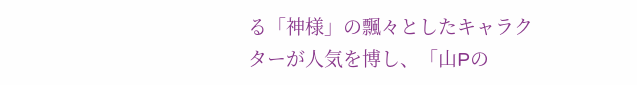る「神様」の飄々としたキャラクターが人気を博し、「山Pの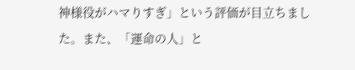神様役がハマりすぎ」という評価が目立ちました。また、「運命の人」と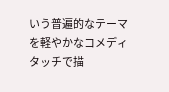いう普遍的なテーマを軽やかなコメディタッチで描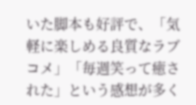いた脚本も好評で、「気軽に楽しめる良質なラブコメ」「毎週笑って癒された」という感想が多く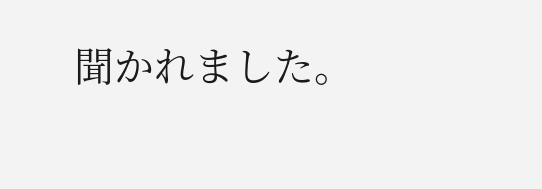聞かれました。